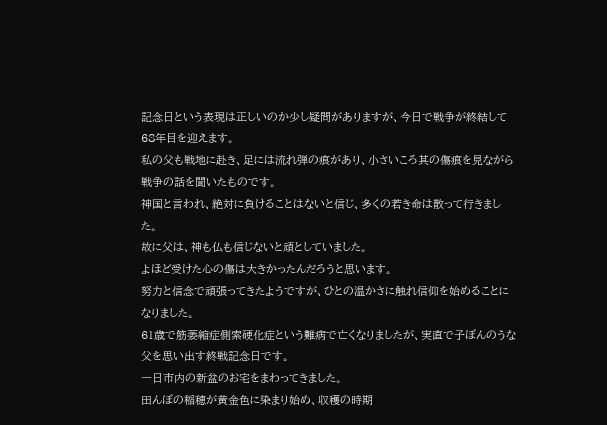記念日という表現は正しいのか少し疑問がありますが、今日で戦争が終結して68年目を迎えます。
私の父も戦地に赴き、足には流れ弾の痕があり、小さいころ其の傷痕を見ながら戦争の話を聞いたものです。
神国と言われ、絶対に負けることはないと信じ、多くの若き命は散って行きました。
故に父は、神も仏も信じないと頑としていました。
よほど受けた心の傷は大きかったんだろうと思います。
努力と信念で頑張ってきたようですが、ひとの温かさに触れ信仰を始めることになりました。
61歳で筋萎縮症側索硬化症という難病で亡くなりましたが、実直で子ぼんのうな父を思い出す終戦記念日です。
一日市内の新盆のお宅をまわってきました。
田んぼの稲穂が黄金色に染まり始め、収穫の時期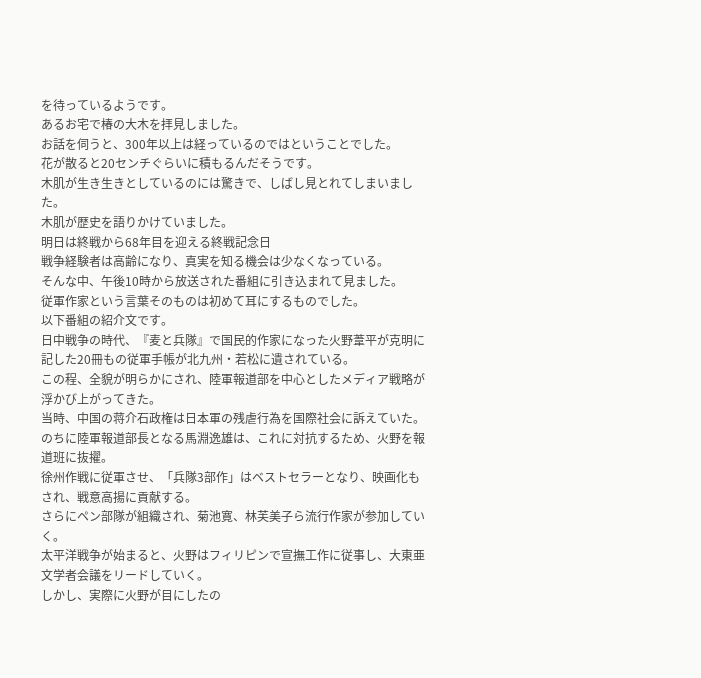を待っているようです。
あるお宅で椿の大木を拝見しました。
お話を伺うと、300年以上は経っているのではということでした。
花が散ると20センチぐらいに積もるんだそうです。
木肌が生き生きとしているのには驚きで、しばし見とれてしまいました。
木肌が歴史を語りかけていました。
明日は終戦から68年目を迎える終戦記念日
戦争経験者は高齢になり、真実を知る機会は少なくなっている。
そんな中、午後10時から放送された番組に引き込まれて見ました。
従軍作家という言葉そのものは初めて耳にするものでした。
以下番組の紹介文です。
日中戦争の時代、『麦と兵隊』で国民的作家になった火野葦平が克明に記した20冊もの従軍手帳が北九州・若松に遺されている。
この程、全貌が明らかにされ、陸軍報道部を中心としたメディア戦略が浮かび上がってきた。
当時、中国の蒋介石政権は日本軍の残虐行為を国際社会に訴えていた。
のちに陸軍報道部長となる馬淵逸雄は、これに対抗するため、火野を報道班に抜擢。
徐州作戦に従軍させ、「兵隊3部作」はベストセラーとなり、映画化もされ、戦意高揚に貢献する。
さらにペン部隊が組織され、菊池寛、林芙美子ら流行作家が参加していく。
太平洋戦争が始まると、火野はフィリピンで宣撫工作に従事し、大東亜文学者会議をリードしていく。
しかし、実際に火野が目にしたの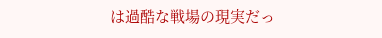は過酷な戦場の現実だっ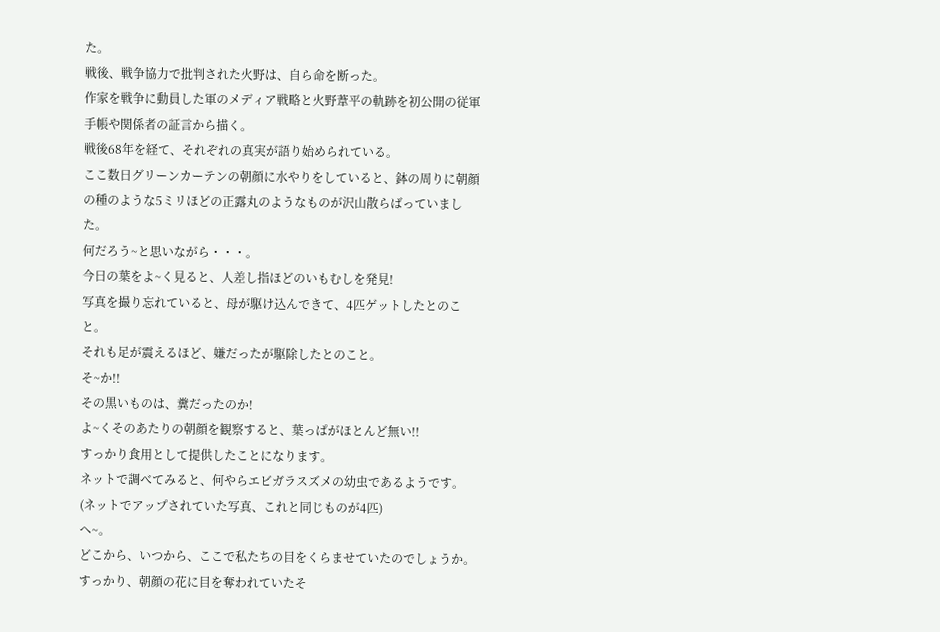た。
戦後、戦争協力で批判された火野は、自ら命を断った。
作家を戦争に動員した軍のメディア戦略と火野葦平の軌跡を初公開の従軍手帳や関係者の証言から描く。
戦後68年を経て、それぞれの真実が語り始められている。
ここ数日グリーンカーテンの朝顔に水やりをしていると、鉢の周りに朝顔の種のような5ミリほどの正露丸のようなものが沢山散らばっていました。
何だろう~と思いながら・・・。
今日の葉をよ~く見ると、人差し指ほどのいもむしを発見!
写真を撮り忘れていると、母が駆け込んできて、4匹ゲットしたとのこと。
それも足が震えるほど、嫌だったが駆除したとのこと。
そ~か!!
その黒いものは、糞だったのか!
よ~くそのあたりの朝顔を観察すると、葉っぱがほとんど無い!!
すっかり食用として提供したことになります。
ネットで調べてみると、何やらエビガラスズメの幼虫であるようです。
(ネットでアップされていた写真、これと同じものが4匹)
へ~。
どこから、いつから、ここで私たちの目をくらませていたのでしょうか。
すっかり、朝顔の花に目を奪われていたそ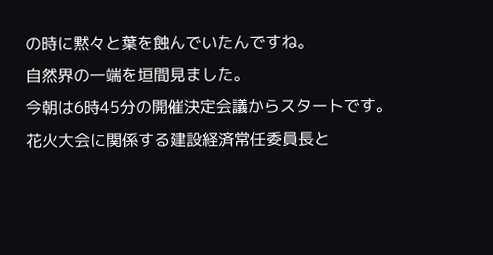の時に黙々と葉を蝕んでいたんですね。
自然界の一端を垣間見ました。
今朝は6時45分の開催決定会議からスタートです。
花火大会に関係する建設経済常任委員長と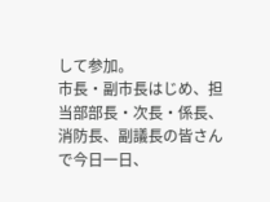して参加。
市長・副市長はじめ、担当部部長・次長・係長、消防長、副議長の皆さんで今日一日、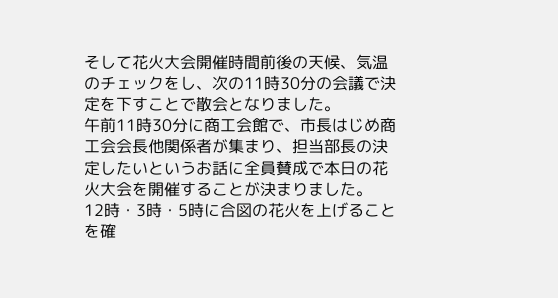そして花火大会開催時間前後の天候、気温のチェックをし、次の11時30分の会議で決定を下すことで散会となりました。
午前11時30分に商工会館で、市長はじめ商工会会長他関係者が集まり、担当部長の決定したいというお話に全員賛成で本日の花火大会を開催することが決まりました。
12時・3時・5時に合図の花火を上げることを確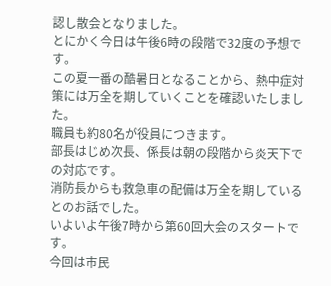認し散会となりました。
とにかく今日は午後6時の段階で32度の予想です。
この夏一番の酷暑日となることから、熱中症対策には万全を期していくことを確認いたしました。
職員も約80名が役員につきます。
部長はじめ次長、係長は朝の段階から炎天下での対応です。
消防長からも救急車の配備は万全を期しているとのお話でした。
いよいよ午後7時から第60回大会のスタートです。
今回は市民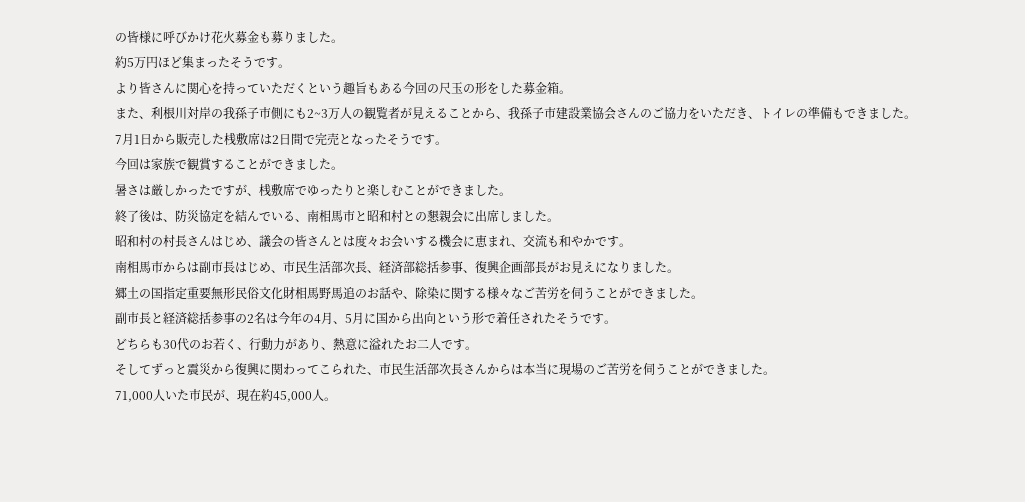の皆様に呼びかけ花火募金も募りました。
約5万円ほど集まったそうです。
より皆さんに関心を持っていただくという趣旨もある今回の尺玉の形をした募金箱。
また、利根川対岸の我孫子市側にも2~3万人の観覧者が見えることから、我孫子市建設業協会さんのご協力をいただき、トイレの準備もできました。
7月1日から販売した桟敷席は2日間で完売となったそうです。
今回は家族で観賞することができました。
暑さは厳しかったですが、桟敷席でゆったりと楽しむことができました。
終了後は、防災協定を結んでいる、南相馬市と昭和村との懇親会に出席しました。
昭和村の村長さんはじめ、議会の皆さんとは度々お会いする機会に恵まれ、交流も和やかです。
南相馬市からは副市長はじめ、市民生活部次長、経済部総括参事、復興企画部長がお見えになりました。
郷土の国指定重要無形民俗文化財相馬野馬追のお話や、除染に関する様々なご苦労を伺うことができました。
副市長と経済総括参事の2名は今年の4月、5月に国から出向という形で着任されたそうです。
どちらも30代のお若く、行動力があり、熱意に溢れたお二人です。
そしてずっと震災から復興に関わってこられた、市民生活部次長さんからは本当に現場のご苦労を伺うことができました。
71,000人いた市民が、現在約45,000人。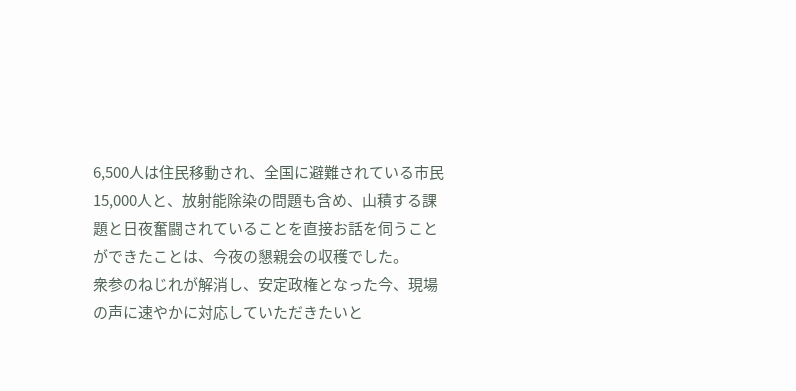6,500人は住民移動され、全国に避難されている市民15,000人と、放射能除染の問題も含め、山積する課題と日夜奮闘されていることを直接お話を伺うことができたことは、今夜の懇親会の収穫でした。
衆参のねじれが解消し、安定政権となった今、現場の声に速やかに対応していただきたいと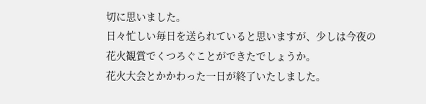切に思いました。
日々忙しい毎日を送られていると思いますが、少しは今夜の花火観賞でくつろぐことができたでしょうか。
花火大会とかかわった一日が終了いたしました。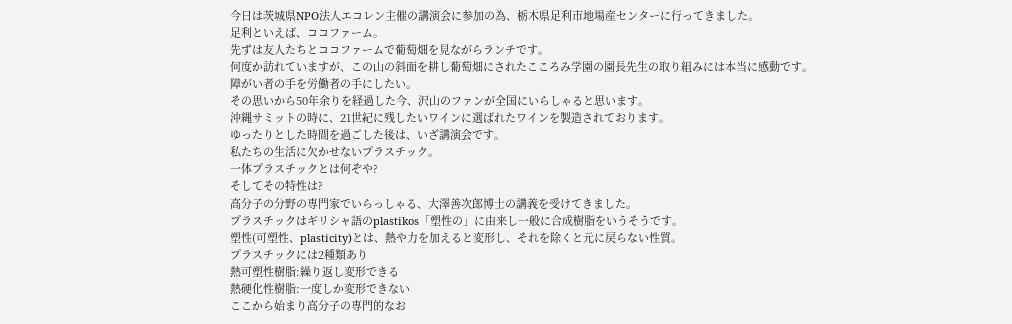今日は茨城県NPO法人エコレン主催の講演会に参加の為、栃木県足利市地場産センターに行ってきました。
足利といえば、ココファーム。
先ずは友人たちとココファームで葡萄畑を見ながらランチです。
何度か訪れていますが、この山の斜面を耕し葡萄畑にされたこころみ学園の園長先生の取り組みには本当に感動です。
障がい者の手を労働者の手にしたい。
その思いから50年余りを経過した今、沢山のファンが全国にいらしゃると思います。
沖縄サミットの時に、21世紀に残したいワインに選ばれたワインを製造されております。
ゆったりとした時間を過ごした後は、いざ講演会です。
私たちの生活に欠かせないプラスチック。
一体プラスチックとは何ぞや?
そしてその特性は?
高分子の分野の専門家でいらっしゃる、大澤善次郎博士の講義を受けてきました。
プラスチックはギリシャ語のplastikos「塑性の」に由来し一般に合成樹脂をいうそうです。
塑性(可塑性、plasticity)とは、熱や力を加えると変形し、それを除くと元に戻らない性質。
プラスチックには2種類あり
熱可塑性樹脂:繰り返し変形できる
熱硬化性樹脂:一度しか変形できない
ここから始まり高分子の専門的なお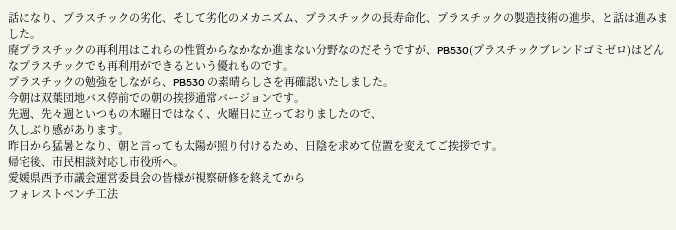話になり、プラスチックの劣化、そして劣化のメカニズム、プラスチックの長寿命化、プラスチックの製造技術の進歩、と話は進みました。
廃プラスチックの再利用はこれらの性質からなかなか進まない分野なのだそうですが、PB530(プラスチックブレンドゴミゼロ)はどんなプラスチックでも再利用ができるという優れものです。
プラスチックの勉強をしながら、PB530 の素晴らしさを再確認いたしました。
今朝は双葉団地バス停前での朝の挨拶通常バージョンです。
先週、先々週といつもの木曜日ではなく、火曜日に立っておりましたので、
久しぶり感があります。
昨日から猛暑となり、朝と言っても太陽が照り付けるため、日陰を求めて位置を変えてご挨拶です。
帰宅後、市民相談対応し市役所へ。
愛媛県西予市議会運営委員会の皆様が視察研修を終えてから
フォレストベンチ工法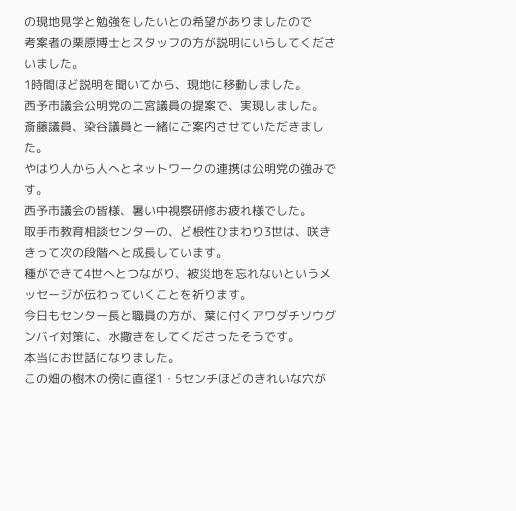の現地見学と勉強をしたいとの希望がありましたので
考案者の栗原博士とスタッフの方が説明にいらしてくださいました。
1時間ほど説明を聞いてから、現地に移動しました。
西予市議会公明党の二宮議員の提案で、実現しました。
斎藤議員、染谷議員と一緒にご案内させていただきました。
やはり人から人へとネットワークの連携は公明党の強みです。
西予市議会の皆様、暑い中視察研修お疲れ様でした。
取手市教育相談センターの、ど根性ひまわり3世は、咲ききって次の段階へと成長しています。
種ができて4世へとつながり、被災地を忘れないというメッセージが伝わっていくことを祈ります。
今日もセンター長と職員の方が、葉に付くアワダチソウグンバイ対策に、水撒きをしてくださったそうです。
本当にお世話になりました。
この畑の樹木の傍に直径1・5センチほどのきれいな穴が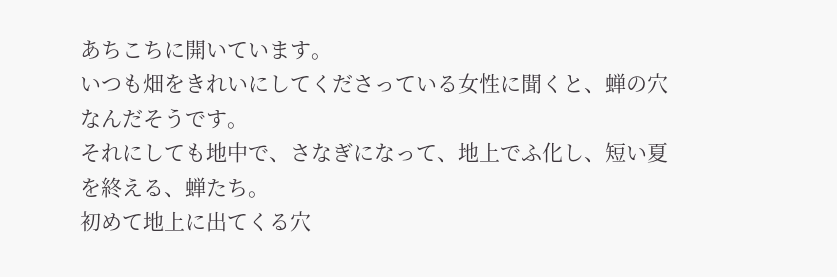あちこちに開いています。
いつも畑をきれいにしてくださっている女性に聞くと、蝉の穴なんだそうです。
それにしても地中で、さなぎになって、地上でふ化し、短い夏を終える、蝉たち。
初めて地上に出てくる穴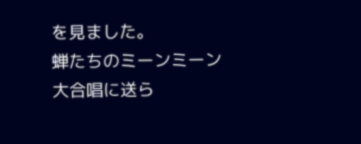を見ました。
蝉たちのミーンミーン大合唱に送ら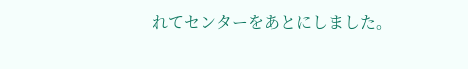れてセンターをあとにしました。